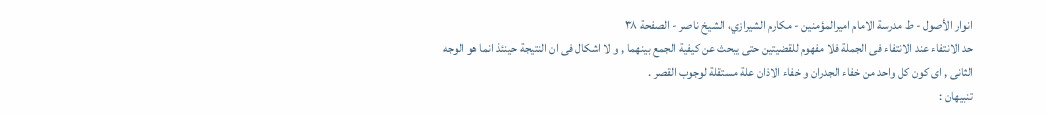انوار الأصول - ط مدرسة الامام اميرالمؤمنين - مكارم الشيرازي، الشيخ ناصر - الصفحة ٣٨
حد الانتفاء عند الانتفاء فى الجملة فلا مفهوم للقضيتين حتى يبحث عن كيفية الجمع بينهما , و لا اشكال فى ان النتيجة حينئذ انما هو الوجه الثانى , اى كون كل واحد من خفاء الجدران و خفاء الاذان علة مستقلة لوجوب القصر .
تنبيهان :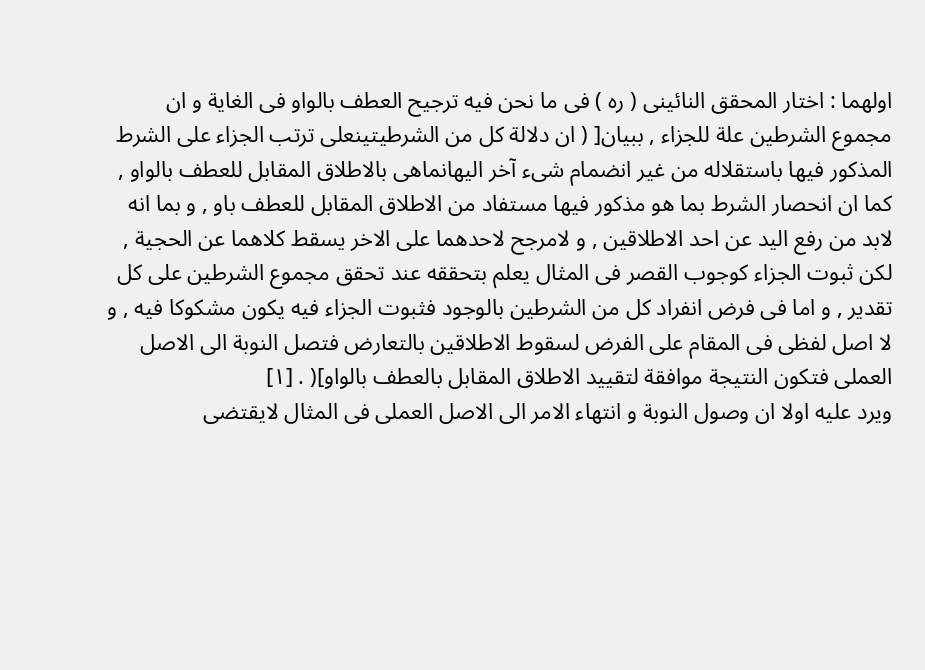اولهما : اختار المحقق النائينى ( ره ) فى ما نحن فيه ترجيح العطف بالواو فى الغاية و ان مجموع الشرطين علة للجزاء , ببيان[ ( ان دلالة كل من الشرطيتينعلى ترتب الجزاء على الشرط المذكور فيها باستقلاله من غير انضمام شىء آخر اليهانماهى بالاطلاق المقابل للعطف بالواو , كما ان انحصار الشرط بما هو مذكور فيها مستفاد من الاطلاق المقابل للعطف باو , و بما انه لابد من رفع اليد عن احد الاطلاقين , و لامرجح لاحدهما على الاخر يسقط كلاهما عن الحجية , لكن ثبوت الجزاء كوجوب القصر فى المثال يعلم بتحققه عند تحقق مجموع الشرطين على كل تقدير , و اما فى فرض انفراد كل من الشرطين بالوجود فثبوت الجزاء فيه يكون مشكوكا فيه , و لا اصل لفظى فى المقام على الفرض لسقوط الاطلاقين بالتعارض فتصل النوبة الى الاصل العملى فتكون النتيجة موافقة لتقييد الاطلاق المقابل بالعطف بالواو]( . [١]
ويرد عليه اولا ان وصول النوبة و انتهاء الامر الى الاصل العملى فى المثال لايقتضى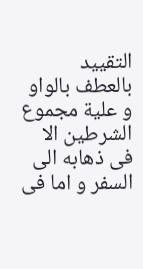التقييد بالعطف بالواو و علية مجموع الشرطين الا فى ذهابه الى السفر و اما فى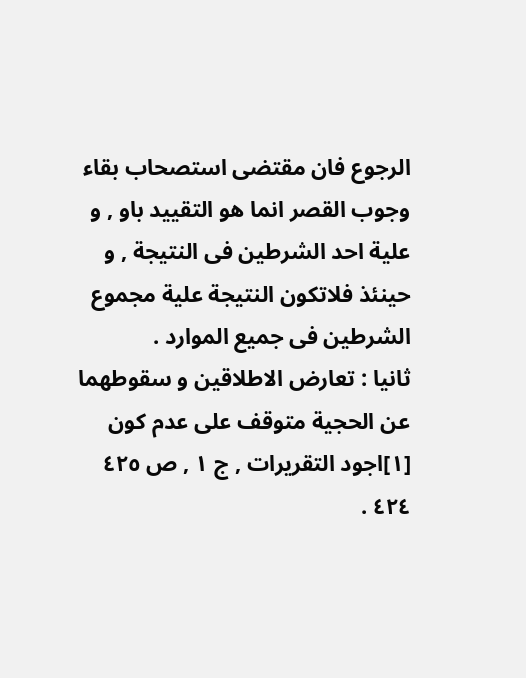الرجوع فان مقتضى استصحاب بقاء وجوب القصر انما هو التقييد باو , و علية احد الشرطين فى النتيجة , و حينئذ فلاتكون النتيجة علية مجموع الشرطين فى جميع الموارد .
ثانيا : تعارض الاطلاقين و سقوطهما عن الحجية متوقف على عدم كون
[١]اجود التقريرات , ج ١ , ص ٤٢٥ ٤٢٤ .